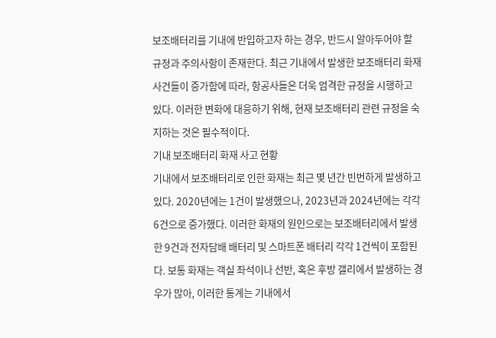보조배터리를 기내에 반입하고자 하는 경우, 반드시 알아두어야 할 규정과 주의사항이 존재한다. 최근 기내에서 발생한 보조배터리 화재 사건들이 증가함에 따라, 항공사들은 더욱 엄격한 규정을 시행하고 있다. 이러한 변화에 대응하기 위해, 현재 보조배터리 관련 규정을 숙지하는 것은 필수적이다.
기내 보조배터리 화재 사고 현황
기내에서 보조배터리로 인한 화재는 최근 몇 년간 빈번하게 발생하고 있다. 2020년에는 1건이 발생했으나, 2023년과 2024년에는 각각 6건으로 증가했다. 이러한 화재의 원인으로는 보조배터리에서 발생한 9건과 전자담배 배터리 및 스마트폰 배터리 각각 1건씩이 포함된다. 보통 화재는 객실 좌석이나 선반, 혹은 후방 갤리에서 발생하는 경우가 많아, 이러한 통계는 기내에서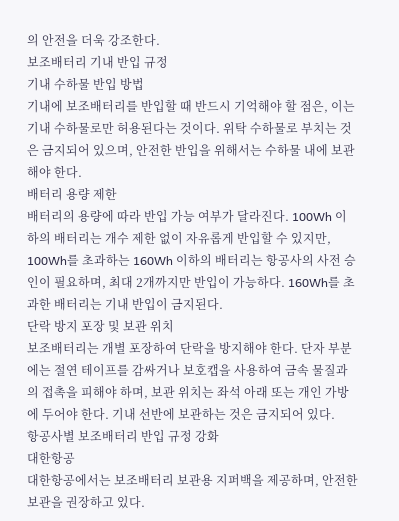의 안전을 더욱 강조한다.
보조배터리 기내 반입 규정
기내 수하물 반입 방법
기내에 보조배터리를 반입할 때 반드시 기억해야 할 점은, 이는 기내 수하물로만 허용된다는 것이다. 위탁 수하물로 부치는 것은 금지되어 있으며, 안전한 반입을 위해서는 수하물 내에 보관해야 한다.
배터리 용량 제한
배터리의 용량에 따라 반입 가능 여부가 달라진다. 100Wh 이하의 배터리는 개수 제한 없이 자유롭게 반입할 수 있지만, 100Wh를 초과하는 160Wh 이하의 배터리는 항공사의 사전 승인이 필요하며, 최대 2개까지만 반입이 가능하다. 160Wh를 초과한 배터리는 기내 반입이 금지된다.
단락 방지 포장 및 보관 위치
보조배터리는 개별 포장하여 단락을 방지해야 한다. 단자 부분에는 절연 테이프를 감싸거나 보호캡을 사용하여 금속 물질과의 접촉을 피해야 하며, 보관 위치는 좌석 아래 또는 개인 가방에 두어야 한다. 기내 선반에 보관하는 것은 금지되어 있다.
항공사별 보조배터리 반입 규정 강화
대한항공
대한항공에서는 보조배터리 보관용 지퍼백을 제공하며, 안전한 보관을 권장하고 있다.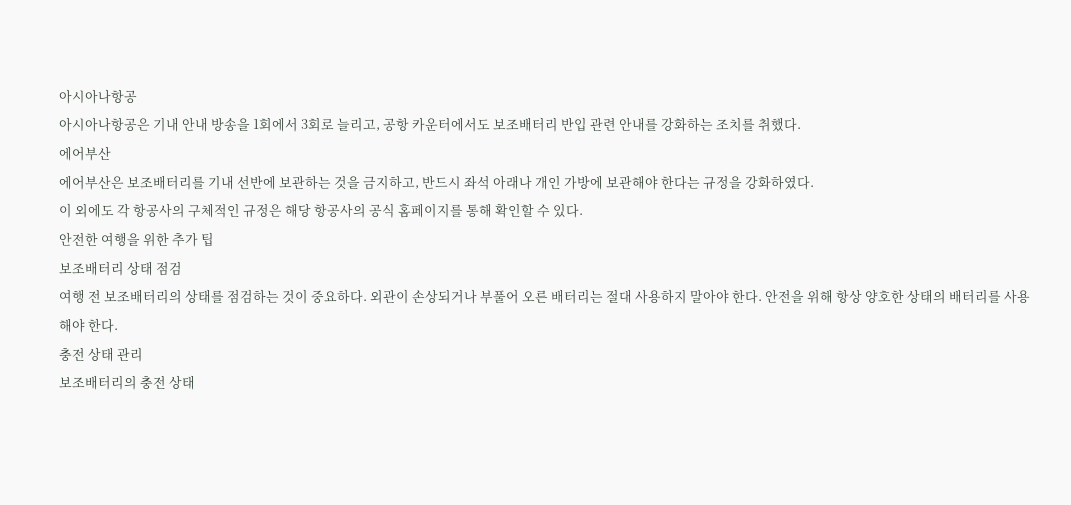아시아나항공
아시아나항공은 기내 안내 방송을 1회에서 3회로 늘리고, 공항 카운터에서도 보조배터리 반입 관련 안내를 강화하는 조치를 취했다.
에어부산
에어부산은 보조배터리를 기내 선반에 보관하는 것을 금지하고, 반드시 좌석 아래나 개인 가방에 보관해야 한다는 규정을 강화하였다.
이 외에도 각 항공사의 구체적인 규정은 해당 항공사의 공식 홈페이지를 통해 확인할 수 있다.
안전한 여행을 위한 추가 팁
보조배터리 상태 점검
여행 전 보조배터리의 상태를 점검하는 것이 중요하다. 외관이 손상되거나 부풀어 오른 배터리는 절대 사용하지 말아야 한다. 안전을 위해 항상 양호한 상태의 배터리를 사용해야 한다.
충전 상태 관리
보조배터리의 충전 상태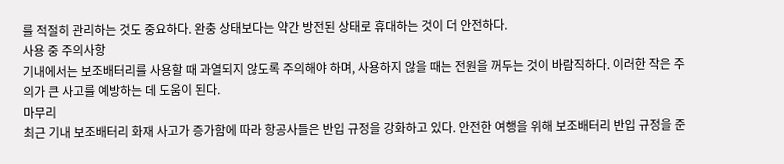를 적절히 관리하는 것도 중요하다. 완충 상태보다는 약간 방전된 상태로 휴대하는 것이 더 안전하다.
사용 중 주의사항
기내에서는 보조배터리를 사용할 때 과열되지 않도록 주의해야 하며, 사용하지 않을 때는 전원을 꺼두는 것이 바람직하다. 이러한 작은 주의가 큰 사고를 예방하는 데 도움이 된다.
마무리
최근 기내 보조배터리 화재 사고가 증가함에 따라 항공사들은 반입 규정을 강화하고 있다. 안전한 여행을 위해 보조배터리 반입 규정을 준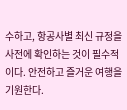수하고, 항공사별 최신 규정을 사전에 확인하는 것이 필수적이다. 안전하고 즐거운 여행을 기원한다.